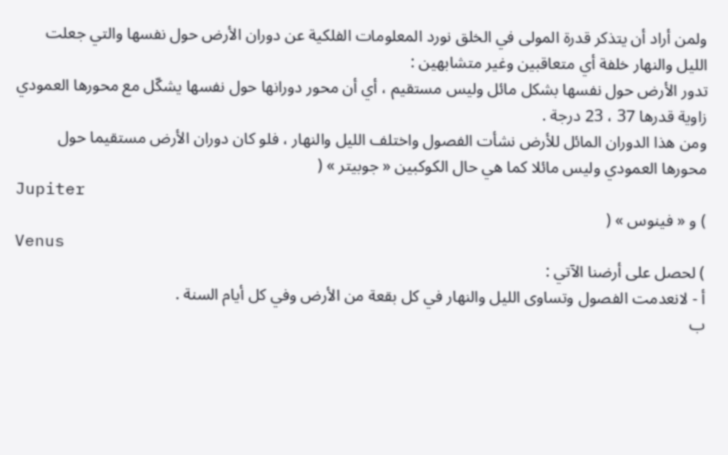ولمن أراد أن يتذكر قدرة المولى في الخلق نورد المعلومات الفلكية عن دوران الأرض حول نفسها والتي جعلت الليل والنهار خلفة أي متعاقبين وغير متشابهين :
تدور الأرض حول نفسها بشكل مائل وليس مستقيم ، أي أن محور دورانها حول نفسها يشكّل مع محورها العمودي زاوية قدرها 37 ، 23 درجة .
ومن هذا الدوران المائل للأرض نشأت الفصول واختلف الليل والنهار ، فلو كان دوران الأرض مستقيما حول محورها العمودي وليس مائلا كما هي حال الكوكبين « جوبيتر » (
Jupiter
) و « فينوس » (
Venus
) لحصل على أرضنا الآتي :
أ - لانعدمت الفصول وتساوى الليل والنهار في كل بقعة من الأرض وفي كل أيام السنة .
ب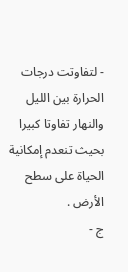- لتفاوتت درجات الحرارة بين الليل والنهار تفاوتا كبيرا بحيث تنعدم إمكانية الحياة على سطح الأرض .
ج -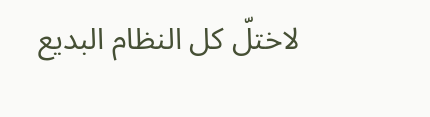لاختلّ كل النظام البديع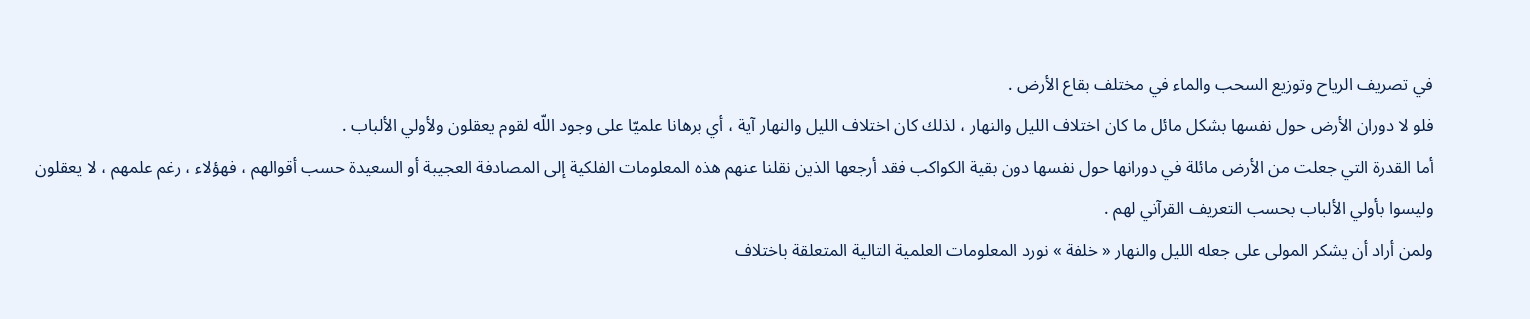في تصريف الرياح وتوزيع السحب والماء في مختلف بقاع الأرض .
فلو لا دوران الأرض حول نفسها بشكل مائل ما كان اختلاف الليل والنهار ، لذلك كان اختلاف الليل والنهار آية ، أي برهانا علميّا على وجود اللّه لقوم يعقلون ولأولي الألباب .
أما القدرة التي جعلت من الأرض مائلة في دورانها حول نفسها دون بقية الكواكب فقد أرجعها الذين نقلنا عنهم هذه المعلومات الفلكية إلى المصادفة العجيبة أو السعيدة حسب أقوالهم ، فهؤلاء ، رغم علمهم ، لا يعقلون وليسوا بأولي الألباب بحسب التعريف القرآني لهم .
ولمن أراد أن يشكر المولى على جعله الليل والنهار « خلفة » نورد المعلومات العلمية التالية المتعلقة باختلاف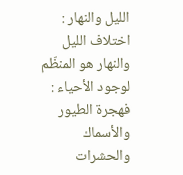الليل والنهار :
اختلاف الليل والنهار هو المنظّم لوجود الأحياء : فهجرة الطيور والأسماك والحشرات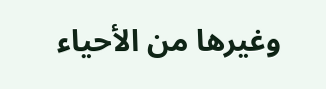وغيرها من الأحياء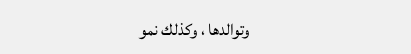وتوالدها ، وكذلك نمو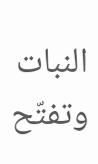النبات وتفتّح